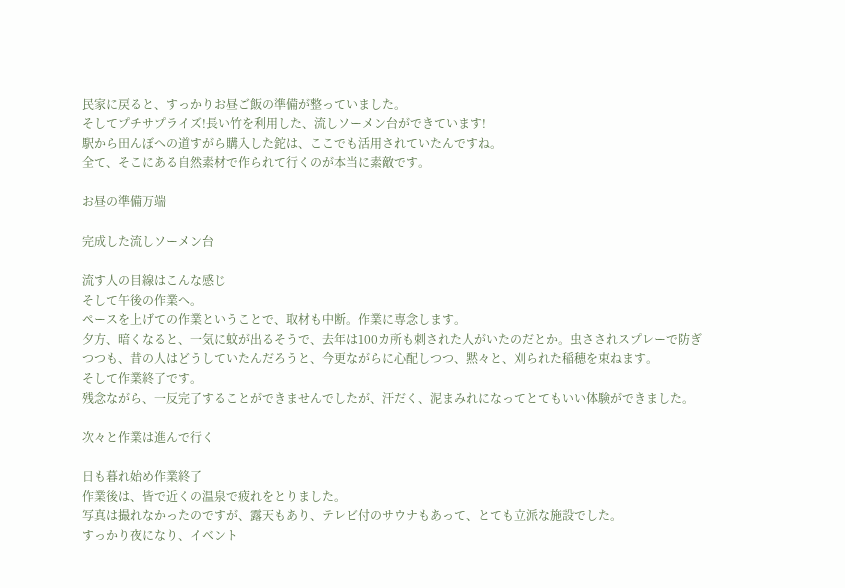民家に戻ると、すっかりお昼ご飯の準備が整っていました。
そしてプチサプライズ!長い竹を利用した、流しソーメン台ができています!
駅から田んぼへの道すがら購入した鉈は、ここでも活用されていたんですね。
全て、そこにある自然素材で作られて行くのが本当に素敵です。

お昼の準備万端

完成した流しソーメン台

流す人の目線はこんな感じ
そして午後の作業へ。
ペースを上げての作業ということで、取材も中断。作業に専念します。
夕方、暗くなると、一気に蚊が出るそうで、去年は100カ所も刺された人がいたのだとか。虫さされスプレーで防ぎつつも、昔の人はどうしていたんだろうと、今更ながらに心配しつつ、黙々と、刈られた稲穂を束ねます。
そして作業終了です。
残念ながら、一反完了することができませんでしたが、汗だく、泥まみれになってとてもいい体験ができました。

次々と作業は進んで行く

日も暮れ始め作業終了
作業後は、皆で近くの温泉で疲れをとりました。
写真は撮れなかったのですが、露天もあり、テレビ付のサウナもあって、とても立派な施設でした。
すっかり夜になり、イベント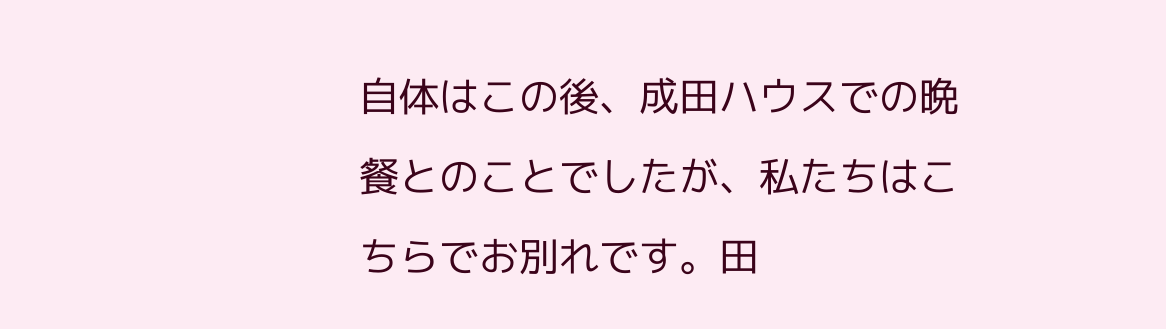自体はこの後、成田ハウスでの晩餐とのことでしたが、私たちはこちらでお別れです。田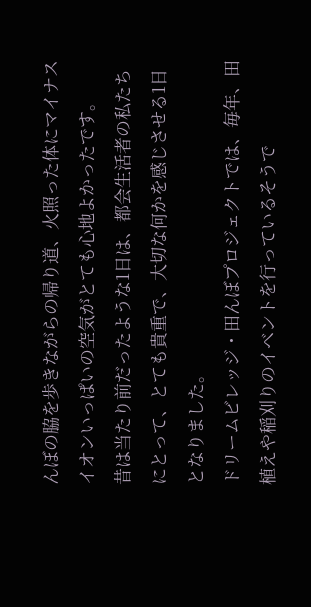んぼの脇を歩きながらの帰り道、火照った体にマイナスイオンいっぱいの空気がとても心地よかったです。
昔は当たり前だったような1日は、都会生活者の私たちにとって、とても貴重で、大切な何かを感じさせる1日となりました。
ドリームビレッジ・田んぼプロジェクトでは、毎年、田植えや稲刈りのイベントを行っているそうで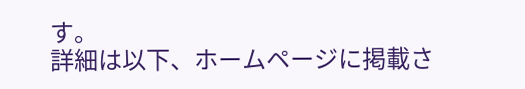す。
詳細は以下、ホームページに掲載さ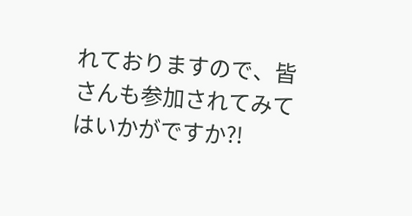れておりますので、皆さんも参加されてみてはいかがですか?!